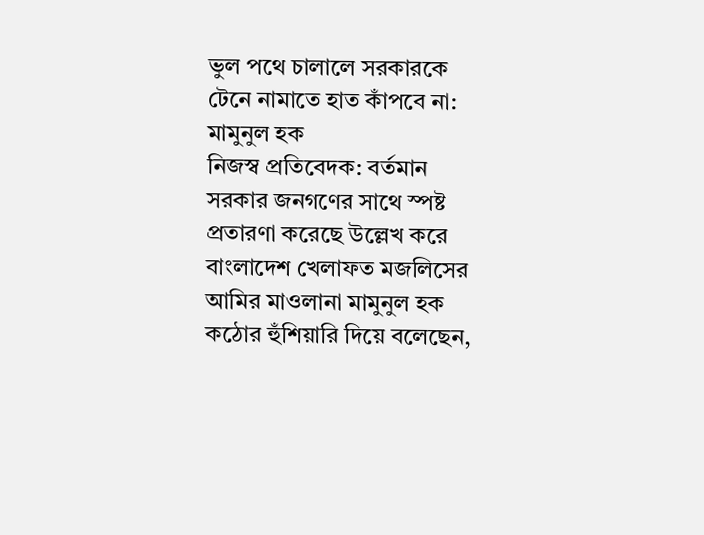ভুল পথে চালালে সরকারকে টেনে নামাতে হাত কাঁপবে না: মামুনুল হক
নিজস্ব প্রতিবেদক: বর্তমান সরকার জনগণের সাথে স্পষ্ট প্রতারণা করেছে উল্লেখ করে বাংলাদেশ খেলাফত মজলিসের আমির মাওলানা মামুনুল হক কঠোর হুঁশিয়ারি দিয়ে বলেছেন,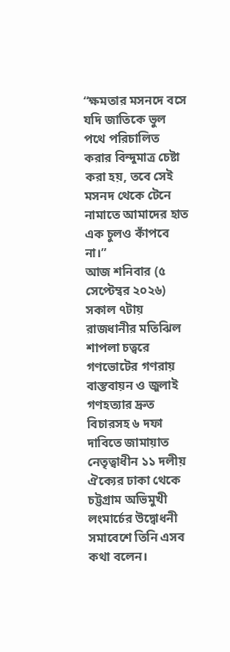“ক্ষমতার মসনদে বসে যদি জাতিকে ভুল পথে পরিচালিত করার বিন্দুমাত্র চেষ্টা করা হয়, তবে সেই মসনদ থেকে টেনে নামাতে আমাদের হাত এক চুলও কাঁপবে না।”
আজ শনিবার (৫ সেপ্টেম্বর ২০২৬) সকাল ৭টায় রাজধানীর মতিঝিল শাপলা চত্বরে গণভোটের গণরায় বাস্তবায়ন ও জুলাই গণহত্যার দ্রুত বিচারসহ ৬ দফা দাবিতে জামায়াত নেতৃত্বাধীন ১১ দলীয় ঐক্যের ঢাকা থেকে চট্টগ্রাম অভিমুখী লংমার্চের উদ্বোধনী সমাবেশে তিনি এসব কথা বলেন।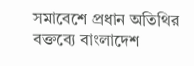সমাবেশে প্রধান অতিথির বক্তব্যে বাংলাদেশ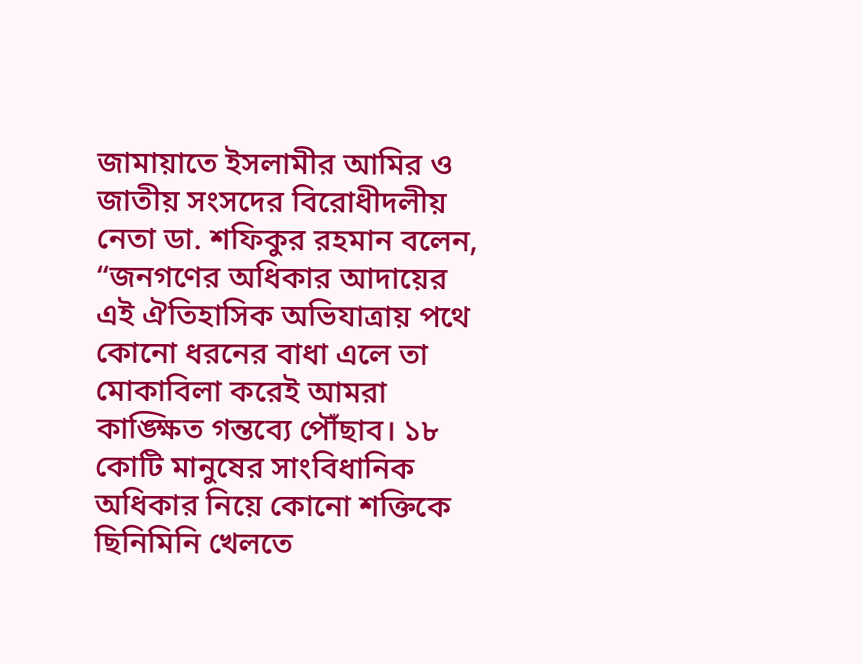জামায়াতে ইসলামীর আমির ও জাতীয় সংসদের বিরোধীদলীয় নেতা ডা. শফিকুর রহমান বলেন, “জনগণের অধিকার আদায়ের এই ঐতিহাসিক অভিযাত্রায় পথে কোনো ধরনের বাধা এলে তা মোকাবিলা করেই আমরা কাঙ্ক্ষিত গন্তব্যে পৌঁছাব। ১৮ কোটি মানুষের সাংবিধানিক অধিকার নিয়ে কোনো শক্তিকে ছিনিমিনি খেলতে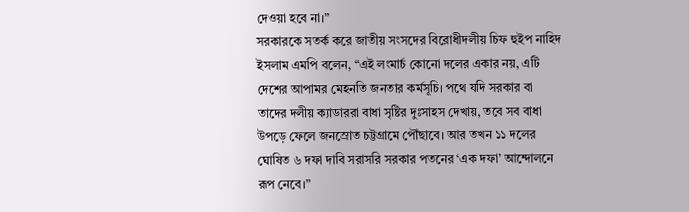দেওয়া হবে না।”
সরকারকে সতর্ক করে জাতীয় সংসদের বিরোধীদলীয় চিফ হুইপ নাহিদ ইসলাম এমপি বলেন, “এই লংমার্চ কোনো দলের একার নয়, এটি দেশের আপামর মেহনতি জনতার কর্মসূচি। পথে যদি সরকার বা তাদের দলীয় ক্যাডাররা বাধা সৃষ্টির দুঃসাহস দেখায়, তবে সব বাধা উপড়ে ফেলে জনস্রোত চট্টগ্রামে পৌঁছাবে। আর তখন ১১ দলের ঘোষিত ৬ দফা দাবি সরাসরি সরকার পতনের ‘এক দফা’ আন্দোলনে রূপ নেবে।”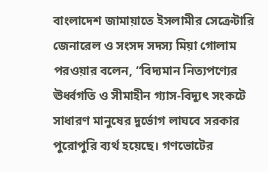বাংলাদেশ জামায়াতে ইসলামীর সেক্রেটারি জেনারেল ও সংসদ সদস্য মিয়া গোলাম পরওয়ার বলেন, “বিদ্যমান নিত্যপণ্যের ঊর্ধ্বগতি ও সীমাহীন গ্যাস-বিদ্যুৎ সংকটে সাধারণ মানুষের দুর্ভোগ লাঘবে সরকার পুরোপুরি ব্যর্থ হয়েছে। গণভোটের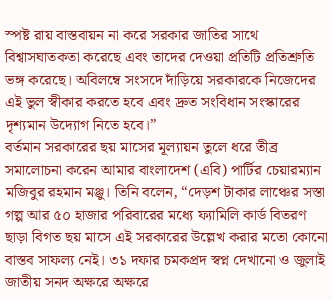স্পষ্ট রায় বাস্তবায়ন না করে সরকার জাতির সাথে বিশ্বাসঘাতকতা করেছে এবং তাদের দেওয়া প্রতিটি প্রতিশ্রুতি ভঙ্গ করেছে। অবিলম্বে সংসদে দাঁড়িয়ে সরকারকে নিজেদের এই ভুল স্বীকার করতে হবে এবং দ্রুত সংবিধান সংস্কারের দৃশ্যমান উদ্যোগ নিতে হবে।”
বর্তমান সরকারের ছয় মাসের মূল্যায়ন তুলে ধরে তীব্র সমালোচনা করেন আমার বাংলাদেশ (এবি) পার্টির চেয়ারম্যান মজিবুর রহমান মঞ্জু। তিনি বলেন, “দেড়শ টাকার লাঞ্চের সস্তা গল্প আর ৫০ হাজার পরিবারের মধ্যে ফ্যামিলি কার্ড বিতরণ ছাড়া বিগত ছয় মাসে এই সরকারের উল্লেখ করার মতো কোনো বাস্তব সাফল্য নেই। ৩১ দফার চমকপ্রদ স্বপ্ন দেখানো ও জুলাই জাতীয় সনদ অক্ষরে অক্ষরে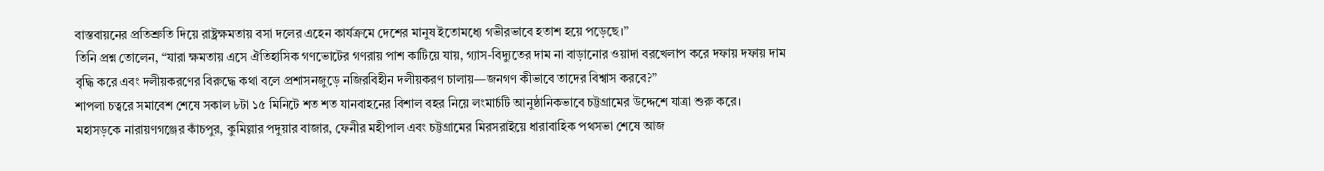বাস্তবায়নের প্রতিশ্রুতি দিয়ে রাষ্ট্রক্ষমতায় বসা দলের এহেন কার্যক্রমে দেশের মানুষ ইতোমধ্যে গভীরভাবে হতাশ হয়ে পড়েছে।”
তিনি প্রশ্ন তোলেন, “যারা ক্ষমতায় এসে ঐতিহাসিক গণভোটের গণরায় পাশ কাটিয়ে যায়, গ্যাস-বিদ্যুতের দাম না বাড়ানোর ওয়াদা বরখেলাপ করে দফায় দফায় দাম বৃদ্ধি করে এবং দলীয়করণের বিরুদ্ধে কথা বলে প্রশাসনজুড়ে নজিরবিহীন দলীয়করণ চালায়—জনগণ কীভাবে তাদের বিশ্বাস করবে?”
শাপলা চত্বরে সমাবেশ শেষে সকাল ৮টা ১৫ মিনিটে শত শত যানবাহনের বিশাল বহর নিয়ে লংমার্চটি আনুষ্ঠানিকভাবে চট্টগ্রামের উদ্দেশে যাত্রা শুরু করে। মহাসড়কে নারায়ণগঞ্জের কাঁচপুর, কুমিল্লার পদুয়ার বাজার, ফেনীর মহীপাল এবং চট্টগ্রামের মিরসরাইয়ে ধারাবাহিক পথসভা শেষে আজ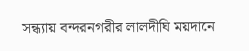সন্ধ্যায় বন্দরনগরীর লালদীঘি ময়দানে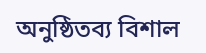অনুষ্ঠিতব্য বিশাল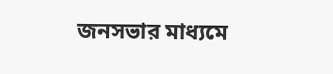জনসভার মাধ্যমে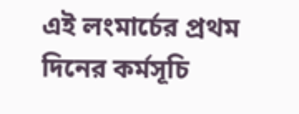এই লংমার্চের প্রথম দিনের কর্মসূচি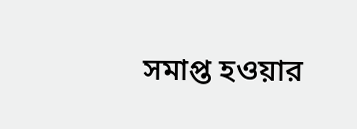সমাপ্ত হওয়ার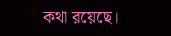কথা রয়েছে।